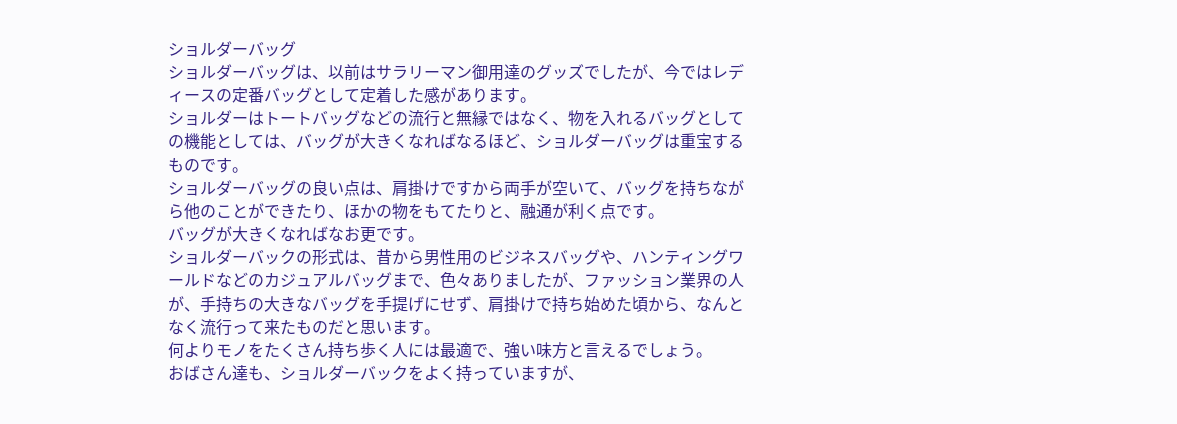ショルダーバッグ
ショルダーバッグは、以前はサラリーマン御用達のグッズでしたが、今ではレディースの定番バッグとして定着した感があります。
ショルダーはトートバッグなどの流行と無縁ではなく、物を入れるバッグとしての機能としては、バッグが大きくなればなるほど、ショルダーバッグは重宝するものです。
ショルダーバッグの良い点は、肩掛けですから両手が空いて、バッグを持ちながら他のことができたり、ほかの物をもてたりと、融通が利く点です。
バッグが大きくなればなお更です。
ショルダーバックの形式は、昔から男性用のビジネスバッグや、ハンティングワールドなどのカジュアルバッグまで、色々ありましたが、ファッション業界の人が、手持ちの大きなバッグを手提げにせず、肩掛けで持ち始めた頃から、なんとなく流行って来たものだと思います。
何よりモノをたくさん持ち歩く人には最適で、強い味方と言えるでしょう。
おばさん達も、ショルダーバックをよく持っていますが、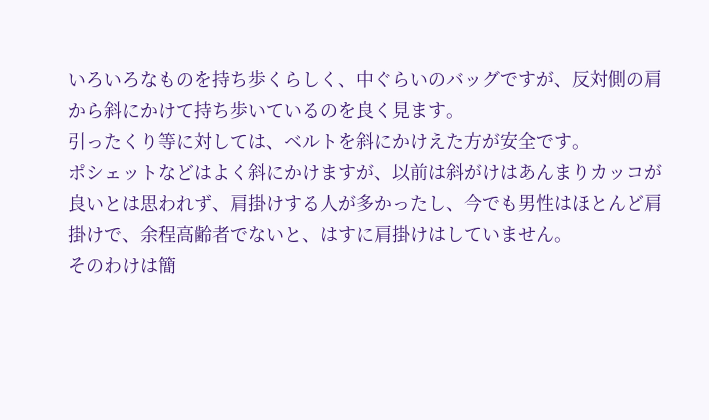いろいろなものを持ち歩くらしく、中ぐらいのバッグですが、反対側の肩から斜にかけて持ち歩いているのを良く見ます。
引ったくり等に対しては、ベルトを斜にかけえた方が安全です。
ポシェットなどはよく斜にかけますが、以前は斜がけはあんまりカッコが良いとは思われず、肩掛けする人が多かったし、今でも男性はほとんど肩掛けで、余程高齢者でないと、はすに肩掛けはしていません。
そのわけは簡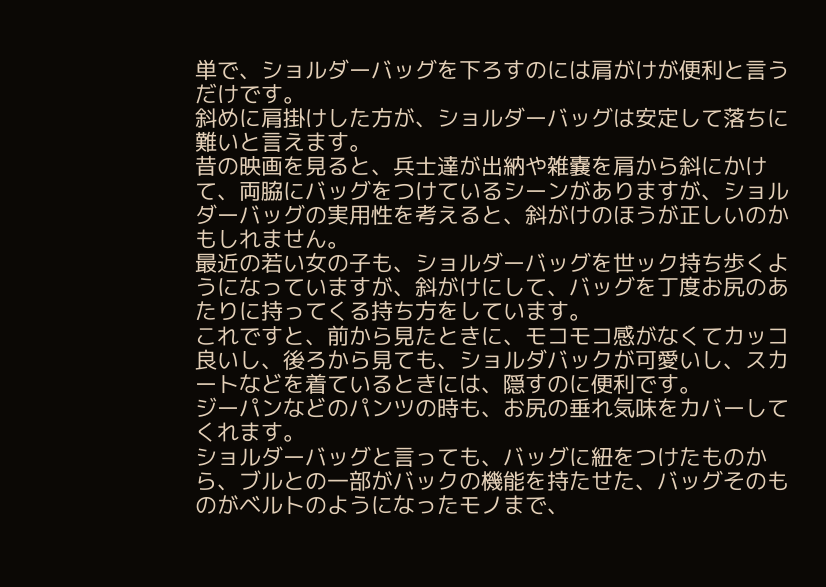単で、ショルダーバッグを下ろすのには肩がけが便利と言うだけです。
斜めに肩掛けした方が、ショルダーバッグは安定して落ちに難いと言えます。
昔の映画を見ると、兵士達が出納や雑嚢を肩から斜にかけて、両脇にバッグをつけているシーンがありますが、ショルダーバッグの実用性を考えると、斜がけのほうが正しいのかもしれません。
最近の若い女の子も、ショルダーバッグを世ック持ち歩くようになっていますが、斜がけにして、バッグを丁度お尻のあたりに持ってくる持ち方をしています。
これですと、前から見たときに、モコモコ感がなくてカッコ良いし、後ろから見ても、ショルダバックが可愛いし、スカートなどを着ているときには、隠すのに便利です。
ジーパンなどのパンツの時も、お尻の垂れ気味をカバーしてくれます。
ショルダーバッグと言っても、バッグに紐をつけたものから、ブルとの一部がバックの機能を持たせた、バッグそのものがベルトのようになったモノまで、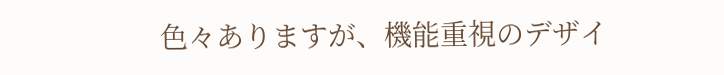色々ありますが、機能重視のデザイ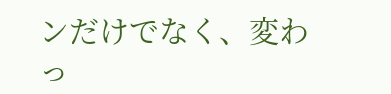ンだけでなく、変わっ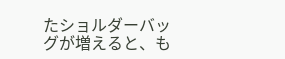たショルダーバッグが増えると、も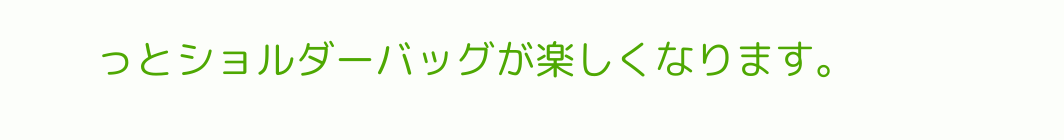っとショルダーバッグが楽しくなります。